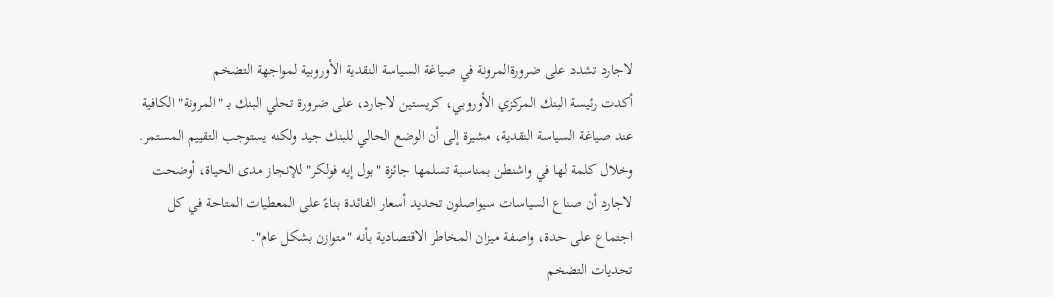لاجارد تشدد على ضرورةالمرونة في صياغة السياسة النقدية الأوروبية لمواجهة التضخم
أكدت رئيسة البنك المركزي الأوروبي، كريستين لاجارد، على ضرورة تحلي البنك بـ "المرونة" الكافية عند صياغة السياسة النقدية، مشيرة إلى أن الوضع الحالي للبنك جيد ولكنه يستوجب التقييم المستمر.
وخلال كلمة لها في واشنطن بمناسبة تسلمها جائزة "بول إيه فولكر" للإنجاز مدى الحياة، أوضحت لاجارد أن صناع السياسات سيواصلون تحديد أسعار الفائدة بناءً على المعطيات المتاحة في كل اجتماع على حدة، واصفة ميزان المخاطر الاقتصادية بأنه "متوازن بشكل عام".
تحديات التضخم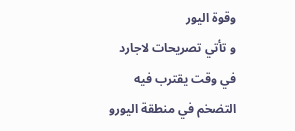وقوة اليور
و تأتي تصريحات لاجارد في وقت يقترب فيه التضخم في منطقة اليورو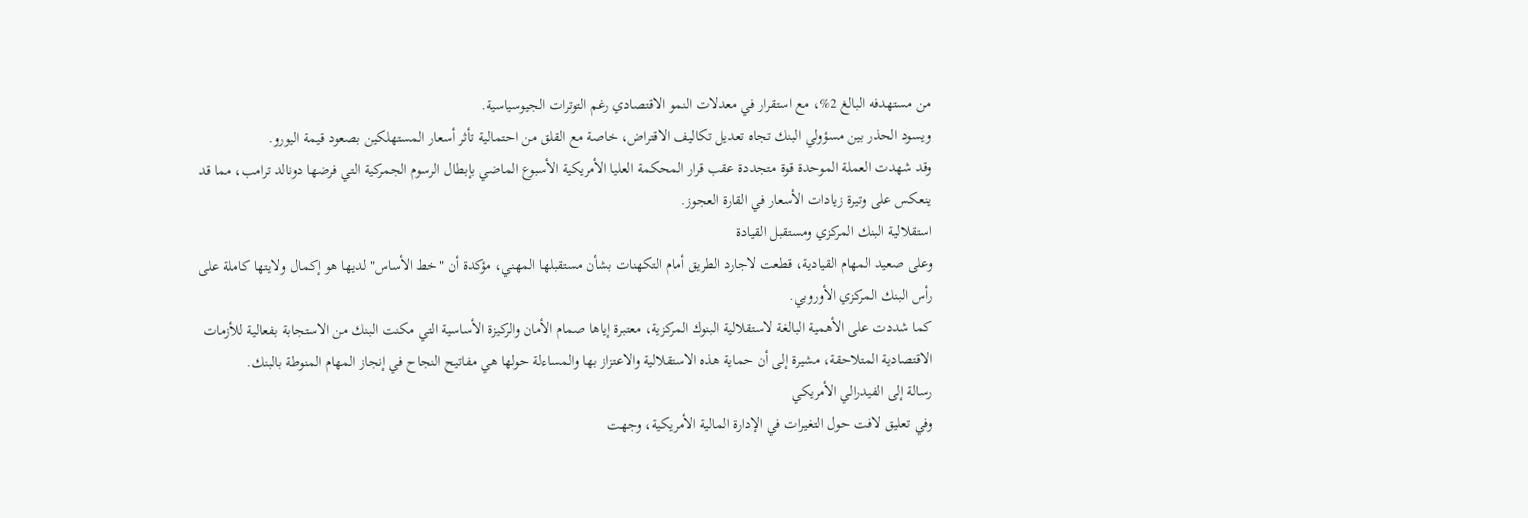من مستهدفه البالغ 2%، مع استقرار في معدلات النمو الاقتصادي رغم التوترات الجيوسياسية.
ويسود الحذر بين مسؤولي البنك تجاه تعديل تكاليف الاقتراض، خاصة مع القلق من احتمالية تأثر أسعار المستهلكين بصعود قيمة اليورو.
وقد شهدت العملة الموحدة قوة متجددة عقب قرار المحكمة العليا الأمريكية الأسبوع الماضي بإبطال الرسوم الجمركية التي فرضها دونالد ترامب، مما قد ينعكس على وتيرة زيادات الأسعار في القارة العجوز.
استقلالية البنك المركزي ومستقبل القيادة
وعلى صعيد المهام القيادية، قطعت لاجارد الطريق أمام التكهنات بشأن مستقبلها المهني، مؤكدة أن "خط الأساس" لديها هو إكمال ولايتها كاملة على رأس البنك المركزي الأوروبي.
كما شددت على الأهمية البالغة لاستقلالية البنوك المركزية، معتبرة إياها صمام الأمان والركيزة الأساسية التي مكنت البنك من الاستجابة بفعالية للأزمات الاقتصادية المتلاحقة، مشيرة إلى أن حماية هذه الاستقلالية والاعتزاز بها والمساءلة حولها هي مفاتيح النجاح في إنجاز المهام المنوطة بالبنك.
رسالة إلى الفيدرالي الأمريكي
وفي تعليق لافت حول التغيرات في الإدارة المالية الأمريكية، وجهت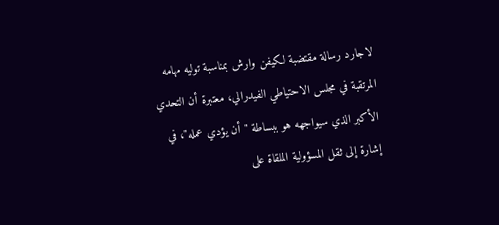لاجارد رسالة مقتضبة لكيفن وارش بمناسبة توليه مهامه المرتقبة في مجلس الاحتياطي الفيدرالي، معتبرة أن التحدي الأكبر الذي سيواجهه هو ببساطة "أن يؤدي عمله"، في إشارة إلى ثقل المسؤولية الملقاة على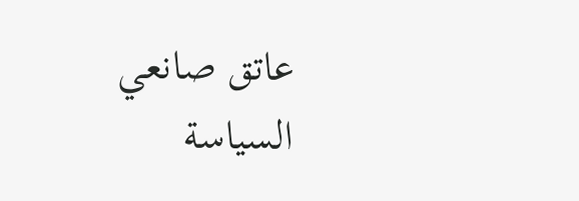عاتق صانعي السياسة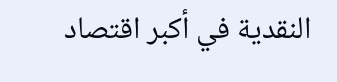النقدية في أكبر اقتصاد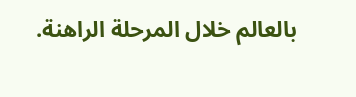بالعالم خلال المرحلة الراهنة.